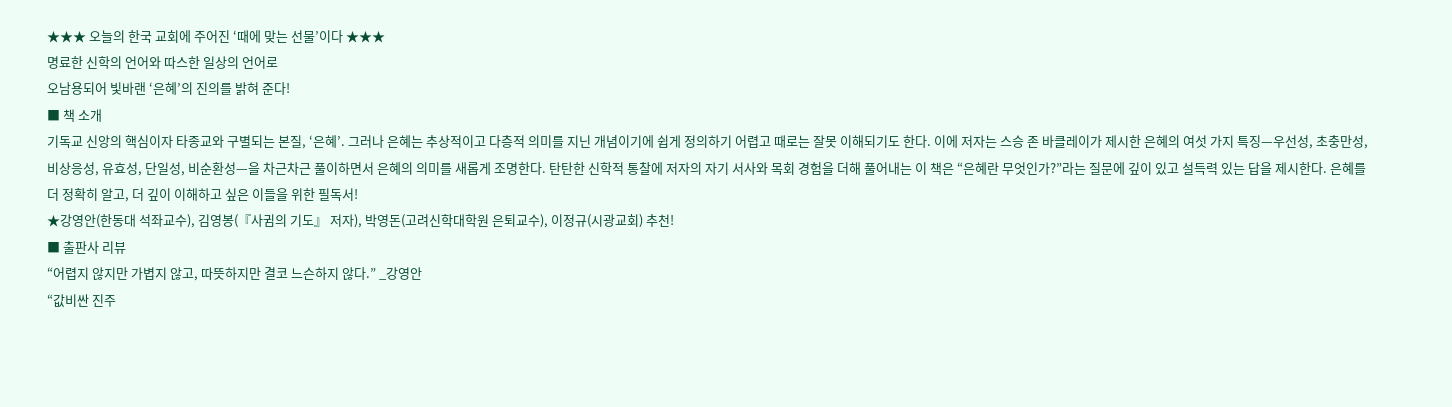★★★ 오늘의 한국 교회에 주어진 ‘때에 맞는 선물’이다 ★★★
명료한 신학의 언어와 따스한 일상의 언어로
오남용되어 빛바랜 ‘은혜’의 진의를 밝혀 준다!
■ 책 소개
기독교 신앙의 핵심이자 타종교와 구별되는 본질, ‘은혜’. 그러나 은혜는 추상적이고 다층적 의미를 지닌 개념이기에 쉽게 정의하기 어렵고 때로는 잘못 이해되기도 한다. 이에 저자는 스승 존 바클레이가 제시한 은혜의 여섯 가지 특징—우선성, 초충만성, 비상응성, 유효성, 단일성, 비순환성—을 차근차근 풀이하면서 은혜의 의미를 새롭게 조명한다. 탄탄한 신학적 통찰에 저자의 자기 서사와 목회 경험을 더해 풀어내는 이 책은 “은혜란 무엇인가?”라는 질문에 깊이 있고 설득력 있는 답을 제시한다. 은혜를 더 정확히 알고, 더 깊이 이해하고 싶은 이들을 위한 필독서!
★강영안(한동대 석좌교수), 김영봉(『사귐의 기도』 저자), 박영돈(고려신학대학원 은퇴교수), 이정규(시광교회) 추천!
■ 출판사 리뷰
“어렵지 않지만 가볍지 않고, 따뜻하지만 결코 느슨하지 않다.” _강영안
“값비싼 진주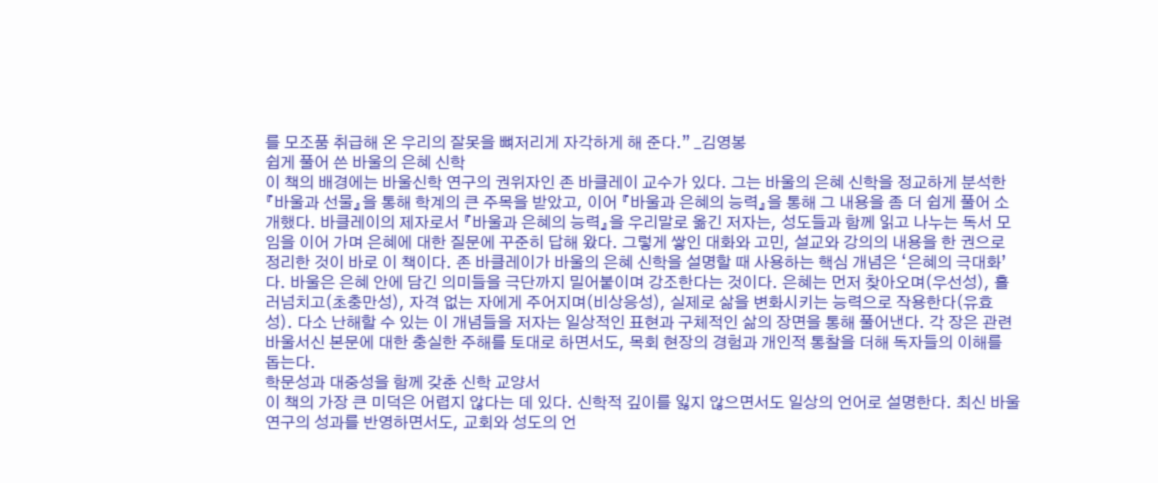를 모조품 취급해 온 우리의 잘못을 뼈저리게 자각하게 해 준다.” _김영봉
쉽게 풀어 쓴 바울의 은혜 신학
이 책의 배경에는 바울신학 연구의 권위자인 존 바클레이 교수가 있다. 그는 바울의 은혜 신학을 정교하게 분석한 『바울과 선물』을 통해 학계의 큰 주목을 받았고, 이어 『바울과 은혜의 능력』을 통해 그 내용을 좀 더 쉽게 풀어 소개했다. 바클레이의 제자로서 『바울과 은혜의 능력』을 우리말로 옮긴 저자는, 성도들과 함께 읽고 나누는 독서 모임을 이어 가며 은혜에 대한 질문에 꾸준히 답해 왔다. 그렇게 쌓인 대화와 고민, 설교와 강의의 내용을 한 권으로 정리한 것이 바로 이 책이다. 존 바클레이가 바울의 은혜 신학을 설명할 때 사용하는 핵심 개념은 ‘은혜의 극대화’다. 바울은 은혜 안에 담긴 의미들을 극단까지 밀어붙이며 강조한다는 것이다. 은혜는 먼저 찾아오며(우선성), 흘러넘치고(초충만성), 자격 없는 자에게 주어지며(비상응성), 실제로 삶을 변화시키는 능력으로 작용한다(유효성). 다소 난해할 수 있는 이 개념들을 저자는 일상적인 표현과 구체적인 삶의 장면을 통해 풀어낸다. 각 장은 관련 바울서신 본문에 대한 충실한 주해를 토대로 하면서도, 목회 현장의 경험과 개인적 통찰을 더해 독자들의 이해를 돕는다.
학문성과 대중성을 함께 갖춘 신학 교양서
이 책의 가장 큰 미덕은 어렵지 않다는 데 있다. 신학적 깊이를 잃지 않으면서도 일상의 언어로 설명한다. 최신 바울 연구의 성과를 반영하면서도, 교회와 성도의 언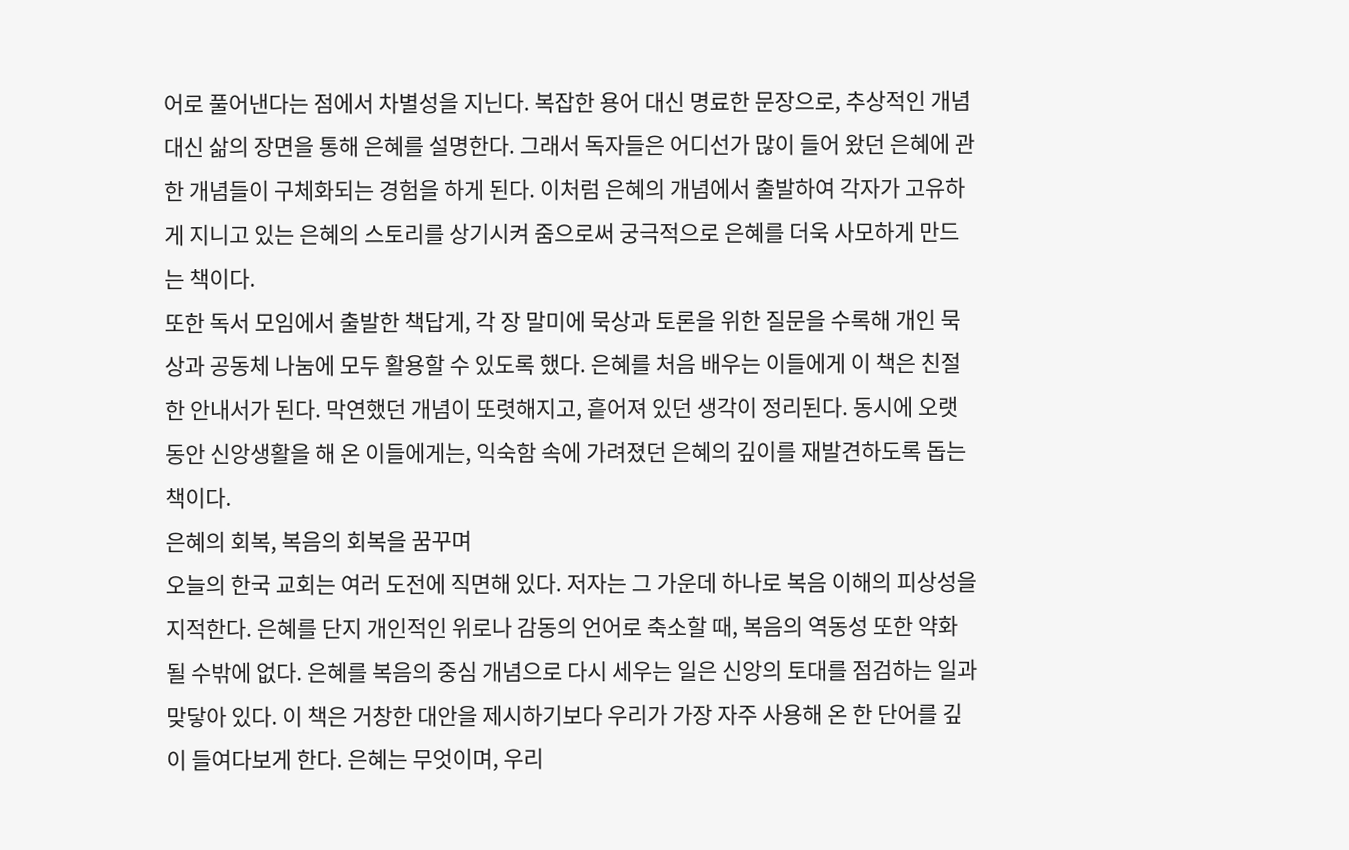어로 풀어낸다는 점에서 차별성을 지닌다. 복잡한 용어 대신 명료한 문장으로, 추상적인 개념 대신 삶의 장면을 통해 은혜를 설명한다. 그래서 독자들은 어디선가 많이 들어 왔던 은혜에 관한 개념들이 구체화되는 경험을 하게 된다. 이처럼 은혜의 개념에서 출발하여 각자가 고유하게 지니고 있는 은혜의 스토리를 상기시켜 줌으로써 궁극적으로 은혜를 더욱 사모하게 만드는 책이다.
또한 독서 모임에서 출발한 책답게, 각 장 말미에 묵상과 토론을 위한 질문을 수록해 개인 묵상과 공동체 나눔에 모두 활용할 수 있도록 했다. 은혜를 처음 배우는 이들에게 이 책은 친절한 안내서가 된다. 막연했던 개념이 또렷해지고, 흩어져 있던 생각이 정리된다. 동시에 오랫동안 신앙생활을 해 온 이들에게는, 익숙함 속에 가려졌던 은혜의 깊이를 재발견하도록 돕는 책이다.
은혜의 회복, 복음의 회복을 꿈꾸며
오늘의 한국 교회는 여러 도전에 직면해 있다. 저자는 그 가운데 하나로 복음 이해의 피상성을 지적한다. 은혜를 단지 개인적인 위로나 감동의 언어로 축소할 때, 복음의 역동성 또한 약화될 수밖에 없다. 은혜를 복음의 중심 개념으로 다시 세우는 일은 신앙의 토대를 점검하는 일과 맞닿아 있다. 이 책은 거창한 대안을 제시하기보다 우리가 가장 자주 사용해 온 한 단어를 깊이 들여다보게 한다. 은혜는 무엇이며, 우리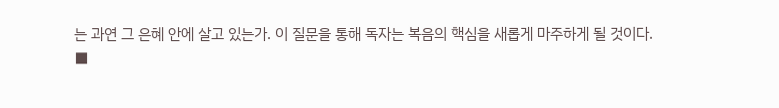는 과연 그 은혜 안에 살고 있는가. 이 질문을 통해 독자는 복음의 핵심을 새롭게 마주하게 될 것이다.
■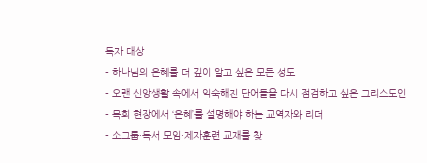독자 대상
- 하나님의 은혜를 더 깊이 알고 싶은 모든 성도
- 오랜 신앙생활 속에서 익숙해진 단어들을 다시 점검하고 싶은 그리스도인
- 목회 현장에서 ‘은혜’를 설명해야 하는 교역자와 리더
- 소그룹·독서 모임·제자훈련 교재를 찾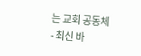는 교회 공동체
- 최신 바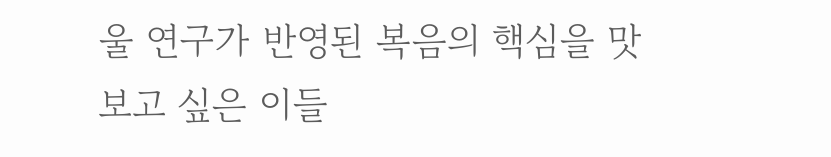울 연구가 반영된 복음의 핵심을 맛보고 싶은 이들